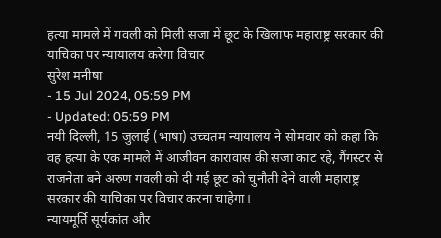हत्या मामले में गवली को मिली सजा में छूट के खिलाफ महाराष्ट्र सरकार की याचिका पर न्यायालय करेगा विचार
सुरेश मनीषा
- 15 Jul 2024, 05:59 PM
- Updated: 05:59 PM
नयी दिल्ली, 15 जुलाई (भाषा) उच्चतम न्यायालय ने सोमवार को कहा कि वह हत्या के एक मामले में आजीवन कारावास की सजा काट रहे, गैंगस्टर से राजनेता बने अरुण गवली को दी गई छूट को चुनौती देने वाली महाराष्ट्र सरकार की याचिका पर विचार करना चाहेगा।
न्यायमूर्ति सूर्यकांत और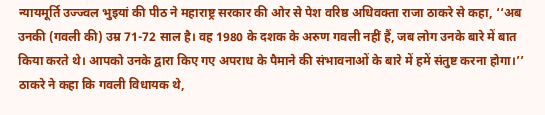न्यायमूर्ति उज्ज्वल भुइयां की पीठ ने महाराष्ट्र सरकार की ओर से पेश वरिष्ठ अधिवक्ता राजा ठाकरे से कहा, ‘‘अब उनकी (गवली की) उम्र 71-72 साल है। वह 1980 के दशक के अरुण गवली नहीं हैं, जब लोग उनके बारे में बात किया करते थे। आपको उनके द्वारा किए गए अपराध के पैमाने की संभावनाओं के बारे में हमें संतुष्ट करना होगा।’’
ठाकरे ने कहा कि गवली विधायक थे,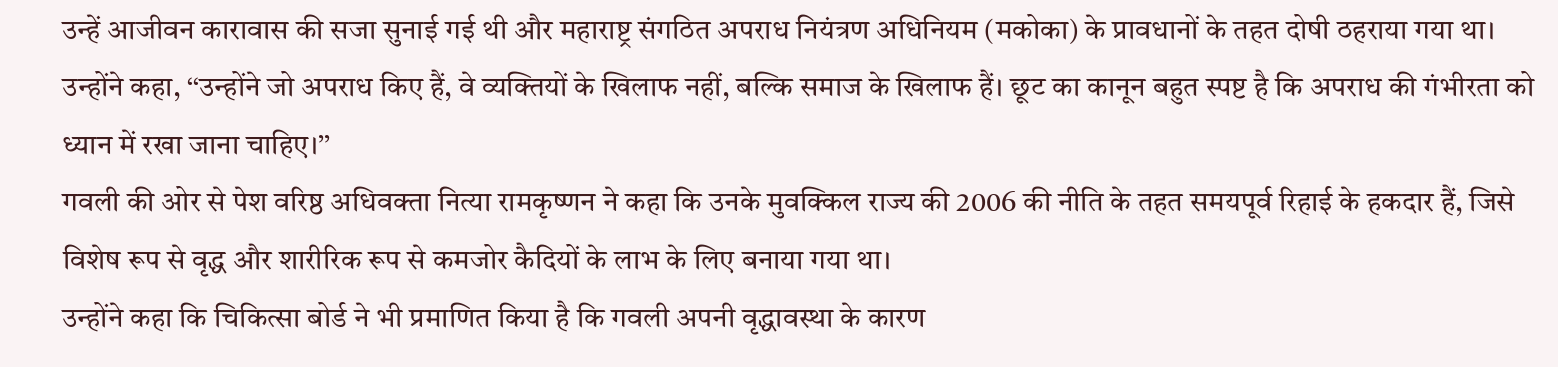उन्हें आजीवन कारावास की सजा सुनाई गई थी और महाराष्ट्र संगठित अपराध नियंत्रण अधिनियम (मकोका) के प्रावधानों के तहत दोषी ठहराया गया था।
उन्होंने कहा, ‘‘उन्होंने जो अपराध किए हैं, वे व्यक्तियों के खिलाफ नहीं, बल्कि समाज के खिलाफ हैं। छूट का कानून बहुत स्पष्ट है कि अपराध की गंभीरता को ध्यान में रखा जाना चाहिए।’’
गवली की ओर से पेश वरिष्ठ अधिवक्ता नित्या रामकृष्णन ने कहा कि उनके मुवक्किल राज्य की 2006 की नीति के तहत समयपूर्व रिहाई के हकदार हैं, जिसे विशेष रूप से वृद्ध और शारीरिक रूप से कमजोर कैदियों के लाभ के लिए बनाया गया था।
उन्होंने कहा कि चिकित्सा बोर्ड ने भी प्रमाणित किया है कि गवली अपनी वृद्धावस्था के कारण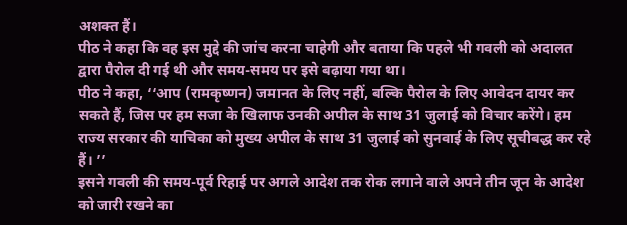अशक्त हैं।
पीठ ने कहा कि वह इस मुद्दे की जांच करना चाहेगी और बताया कि पहले भी गवली को अदालत द्वारा पैरोल दी गई थी और समय-समय पर इसे बढ़ाया गया था।
पीठ ने कहा, ‘‘आप (रामकृष्णन) जमानत के लिए नहीं, बल्कि पैरोल के लिए आवेदन दायर कर सकते हैं, जिस पर हम सजा के खिलाफ उनकी अपील के साथ 31 जुलाई को विचार करेंगे। हम राज्य सरकार की याचिका को मुख्य अपील के साथ 31 जुलाई को सुनवाई के लिए सूचीबद्ध कर रहे हैं। ’’
इसने गवली की समय-पूर्व रिहाई पर अगले आदेश तक रोक लगाने वाले अपने तीन जून के आदेश को जारी रखने का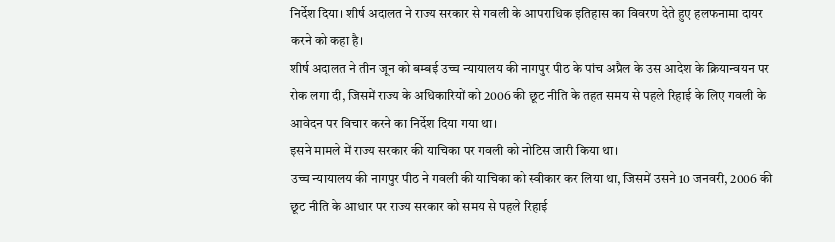निर्देश दिया। शीर्ष अदालत ने राज्य सरकार से गवली के आपराधिक इतिहास का विवरण देते हुए हलफनामा दायर करने को कहा है।
शीर्ष अदालत ने तीन जून को बम्बई उच्च न्यायालय की नागपुर पीठ के पांच अप्रैल के उस आदेश के क्रियान्वयन पर रोक लगा दी, जिसमें राज्य के अधिकारियों को 2006 की छूट नीति के तहत समय से पहले रिहाई के लिए गवली के आवेदन पर विचार करने का निर्देश दिया गया था।
इसने मामले में राज्य सरकार की याचिका पर गवली को नोटिस जारी किया था।
उच्च न्यायालय की नागपुर पीठ ने गवली की याचिका को स्वीकार कर लिया था, जिसमें उसने 10 जनवरी, 2006 की छूट नीति के आधार पर राज्य सरकार को समय से पहले रिहाई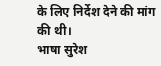के लिए निर्देश देने की मांग की थी।
भाषा सुरेश